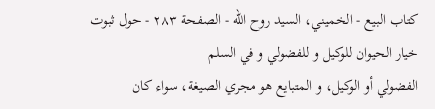كتاب البيع - الخميني، السيد روح الله - الصفحة ٢٨٣ - حول ثبوت خيار الحيوان للوكيل و للفضولي و في السلم
الفضولي أو الوكيل، و المتبايع هو مجري الصيغة، سواء كان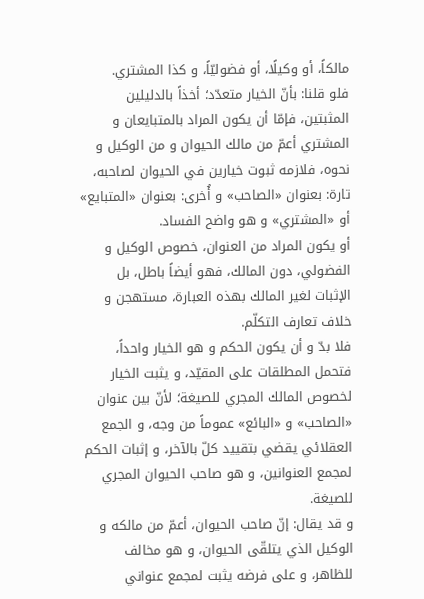مالكاً، أو وكيلًا، أو فضوليّاً، و كذا المشتري.
فلو قلنا: بأنّ الخيار متعدّد؛ أخذاً بالدليلين المثبتين، فإمّا أن يكون المراد بالمتبايعان و المشتري أعمّ من مالك الحيوان و من الوكيل و نحوه، فلازمه ثبوت خيارين في الحيوان لصاحبه، تارة: بعنوان «الصاحب» و أُخرى: بعنوان «المتبايع» أو «المشتري» و هو واضح الفساد.
أو يكون المراد من العنوان، خصوص الوكيل و الفضولي، دون المالك، فهو أيضاً باطل، بل الإثبات لغير المالك بهذه العبارة، مستهجن و خلاف تعارف التكلّم.
فلا بدّ و أن يكون الحكم و هو الخيار واحداً، فتحمل المطلقات على المقيّد، و يثبت الخيار لخصوص المالك المجري للصيغة؛ لأنّ بين عنوان «الصاحب» و «البائع» عموماً من وجه، و الجمع العقلائي يقضي بتقييد كلّ بالآخر، و إثبات الحكم لمجمع العنوانين، و هو صاحب الحيوان المجري للصيغة.
و قد يقال: إنّ صاحب الحيوان، أعمّ من مالكه و الوكيل الذي يتلقّى الحيوان، و هو مخالف للظاهر، و على فرضه يثبت لمجمع عنواني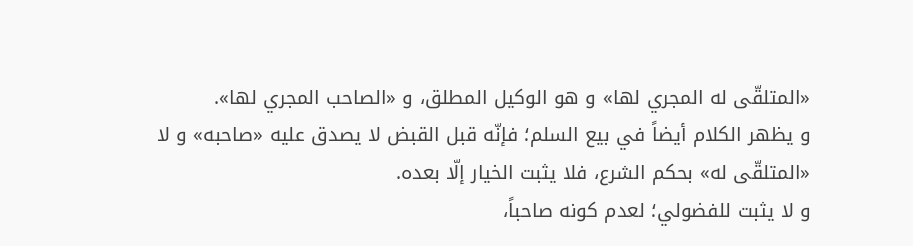«المتلقّى له المجري لها» و هو الوكيل المطلق، و «الصاحب المجري لها».
و يظهر الكلام أيضاً في بيع السلم؛ فإنّه قبل القبض لا يصدق عليه «صاحبه» و لا «المتلقّى له» بحكم الشرع، فلا يثبت الخيار إلّا بعده.
و لا يثبت للفضولي؛ لعدم كونه صاحباً،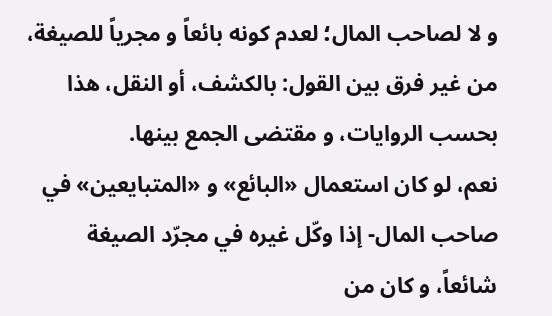و لا لصاحب المال؛ لعدم كونه بائعاً و مجرياً للصيغة، من غير فرق بين القول: بالكشف، أو النقل، هذا بحسب الروايات، و مقتضى الجمع بينها.
نعم، لو كان استعمال «البائع» و «المتبايعين» في صاحب المال- إذا وكّل غيره في مجرّد الصيغة شائعاً، و كان من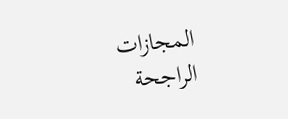المجازات الراجحة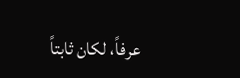عرفاً، لكان ثابتاً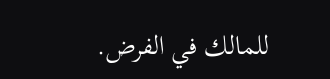للمالك في الفرض.